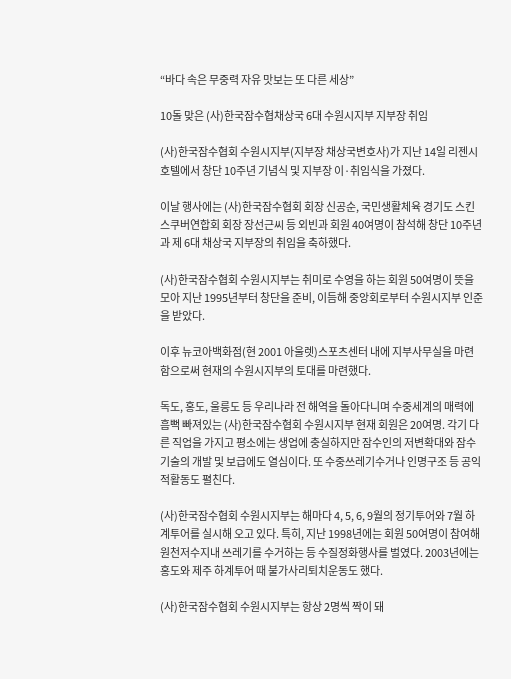“바다 속은 무중력 자유 맛보는 또 다른 세상”

10돌 맞은 (사)한국잠수협채상국 6대 수원시지부 지부장 취임

(사)한국잠수협회 수원시지부(지부장 채상국변호사)가 지난 14일 리젠시호텔에서 창단 10주년 기념식 및 지부장 이·취임식을 가졌다.

이날 행사에는 (사)한국잠수협회 회장 신공순, 국민생활체육 경기도 스킨스쿠버연합회 회장 장선근씨 등 외빈과 회원 40여명이 참석해 창단 10주년과 제 6대 채상국 지부장의 취임을 축하했다.

(사)한국잠수협회 수원시지부는 취미로 수영을 하는 회원 50여명이 뜻을 모아 지난 1995년부터 창단을 준비, 이듬해 중앙회로부터 수원시지부 인준을 받았다.

이후 뉴코아백화점(현 2001 아울렛)스포츠센터 내에 지부사무실을 마련함으로써 현재의 수원시지부의 토대를 마련했다.

독도, 홍도, 울릉도 등 우리나라 전 해역을 돌아다니며 수중세계의 매력에 흠뻑 빠져있는 (사)한국잠수협회 수원시지부 현재 회원은 20여명. 각기 다른 직업을 가지고 평소에는 생업에 충실하지만 잠수인의 저변확대와 잠수기술의 개발 및 보급에도 열심이다. 또 수중쓰레기수거나 인명구조 등 공익적활동도 펼친다.

(사)한국잠수협회 수원시지부는 해마다 4, 5, 6, 9월의 정기투어와 7월 하계투어를 실시해 오고 있다. 특히, 지난 1998년에는 회원 50여명이 참여해 원천저수지내 쓰레기를 수거하는 등 수질정화행사를 벌였다. 2003년에는 홍도와 제주 하계투어 때 불가사리퇴치운동도 했다.

(사)한국잠수협회 수원시지부는 항상 2명씩 짝이 돼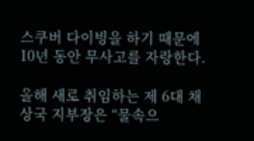스쿠버 다이빙을 하기 때문에 10년 동안 무사고를 자랑한다.

올해 새로 취임하는 제 6대 채상국 지부장은 “물속으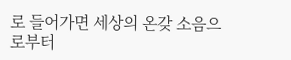로 들어가면 세상의 온갖 소음으로부터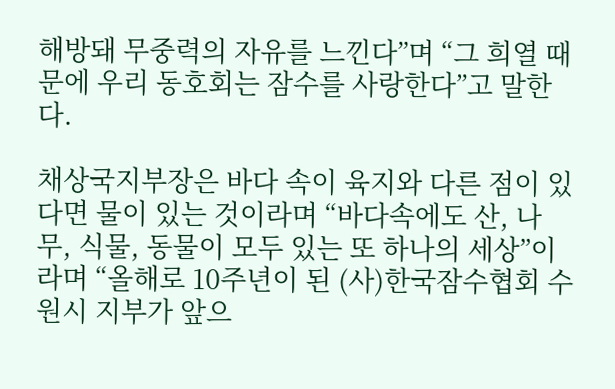해방돼 무중력의 자유를 느낀다”며 “그 희열 때문에 우리 동호회는 잠수를 사랑한다”고 말한다.

채상국지부장은 바다 속이 육지와 다른 점이 있다면 물이 있는 것이라며 “바다속에도 산, 나무, 식물, 동물이 모두 있는 또 하나의 세상”이라며 “올해로 10주년이 된 (사)한국잠수협회 수원시 지부가 앞으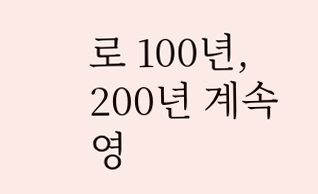로 100년, 200년 계속 영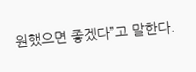원했으면 좋겠다”고 말한다.